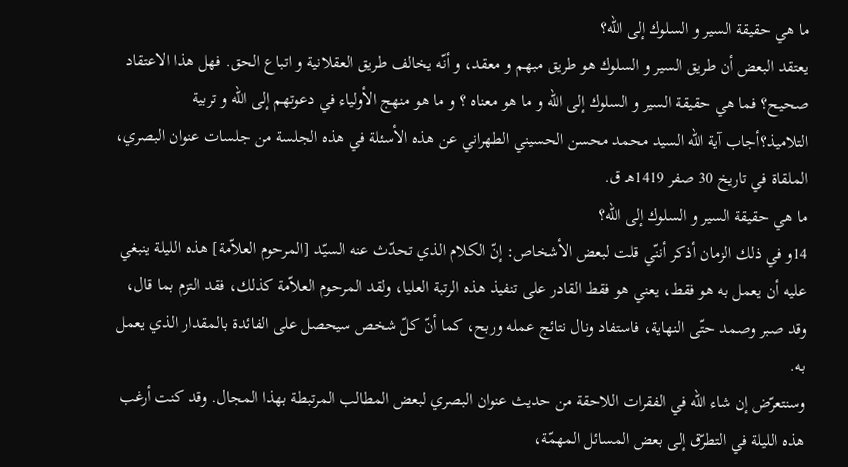ما هي حقيقة السير و السلوك إلى الله؟
يعتقد البعض أن طريق السير و السلوك هو طريق مبهم و معقد، و أنّه يخالف طريق العقلانية و اتباع الحق. فهل هذا الاعتقاد صحيح؟ فما هي حقيقة السير و السلوك إلى الله و ما هو معناه ؟ و ما هو منهج الأولياء في دعوتهم إلى الله و تربية التلاميذ؟أجاب آية الله السيد محمد محسن الحسيني الطهراني عن هذه الأسئلة في هذه الجلسة من جلسات عنوان البصري، الملقاة في تاريخ 30 صفر 1419هـ ق.
ما هي حقيقة السير و السلوك إلى الله؟
14و في ذلك الزمان أذكر أننّي قلت لبعض الأشخاص: إنّ الكلام الذي تحدّث عنه السيّد [المرحوم العلاّمة] هذه الليلة ينبغي عليه أن يعمل به هو فقط، يعني هو فقط القادر على تنفيذ هذه الرتبة العليا، ولقد المرحوم العلاّمة كذلك، فقد التزم بما قال، وقد صبر وصمد حتّى النهاية، فاستفاد ونال نتائج عمله وربح، كما أنّ كلّ شخص سيحصل على الفائدة بالمقدار الذي يعمل به.
وسنتعرّض إن شاء الله في الفقرات اللاحقة من حديث عنوان البصري لبعض المطالب المرتبطة بهذا المجال. وقد كنت أرغب هذه الليلة في التطرّق إلى بعض المسائل المهمّة،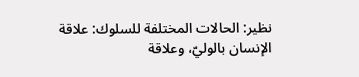نظير: الحالات المختلفة للسلوك: علاقة الإنسان بالوليّ، وعلاقة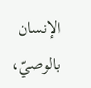الإنسان بالوصيّ،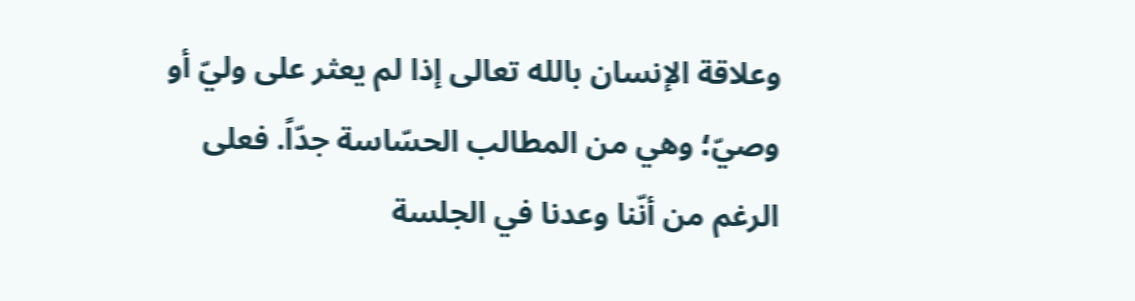وعلاقة الإنسان بالله تعالى إذا لم يعثر على وليّ أو وصيّ؛ وهي من المطالب الحسّاسة جدّاً. فعلى الرغم من أنّنا وعدنا في الجلسة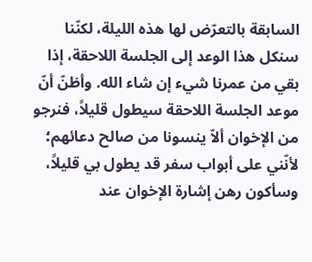السابقة بالتعرّض لها هذه الليلة، لكنّنا سنكل هذا الوعد إلى الجلسة اللاحقة، إذا بقي من عمرنا شيء إن شاء الله. وأظنّ أنّ موعد الجلسة اللاحقة سيطول قليلاً، فنرجو من الإخوان ألاّ ينسونا من صالح دعائهم؛ لأنّني على أبواب سفر قد يطول بي قليلاً، وسأكون رهن إشارة الإخوان عند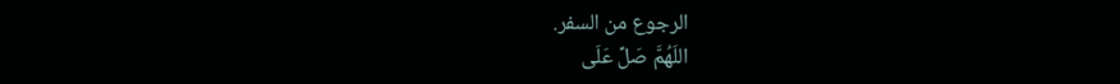الرجوع من السفر.
اللَهُمَّ صَلِّ عَلَى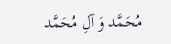مُحَمَّد وَ آلِ مُحَمَّد